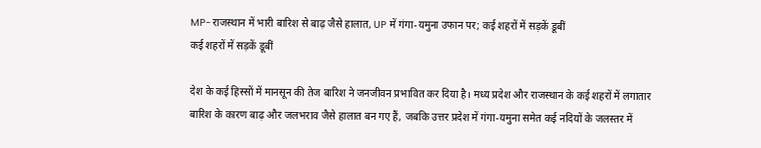MP-राजस्थान में भारी बारिश से बाढ़ जैसे हालात, UP में गंगा-यमुना उफान पर; कई शहरों में सड़कें डूबीं
कई शहरों में सड़कें डूबीं

देश के कई हिस्सों में मानसून की तेज बारिश ने जनजीवन प्रभावित कर दिया है। मध्य प्रदेश और राजस्थान के कई शहरों में लगातार बारिश के कारण बाढ़ और जलभराव जैसे हालात बन गए हैं, जबकि उत्तर प्रदेश में गंगा-यमुना समेत कई नदियों के जलस्तर में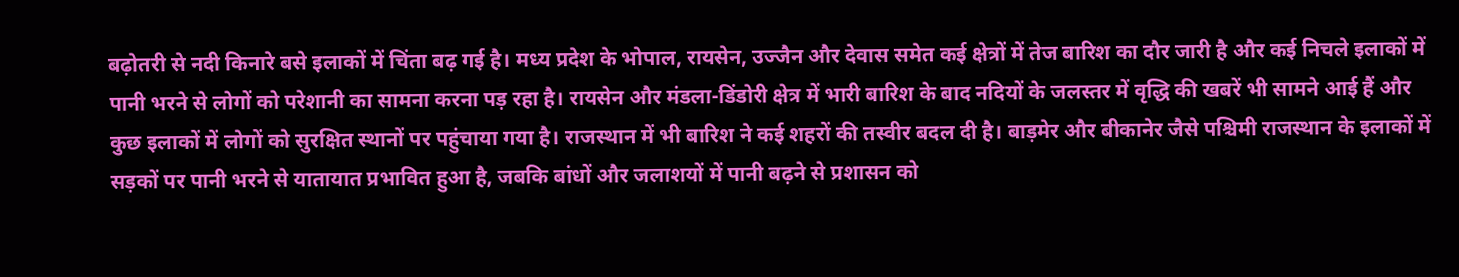बढ़ोतरी से नदी किनारे बसे इलाकों में चिंता बढ़ गई है। मध्य प्रदेश के भोपाल, रायसेन, उज्जैन और देवास समेत कई क्षेत्रों में तेज बारिश का दौर जारी है और कई निचले इलाकों में पानी भरने से लोगों को परेशानी का सामना करना पड़ रहा है। रायसेन और मंडला-डिंडोरी क्षेत्र में भारी बारिश के बाद नदियों के जलस्तर में वृद्धि की खबरें भी सामने आई हैं और कुछ इलाकों में लोगों को सुरक्षित स्थानों पर पहुंचाया गया है। राजस्थान में भी बारिश ने कई शहरों की तस्वीर बदल दी है। बाड़मेर और बीकानेर जैसे पश्चिमी राजस्थान के इलाकों में सड़कों पर पानी भरने से यातायात प्रभावित हुआ है, जबकि बांधों और जलाशयों में पानी बढ़ने से प्रशासन को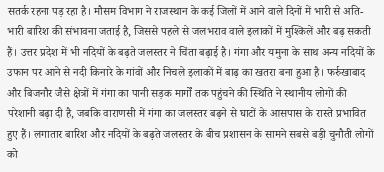सतर्क रहना पड़ रहा है। मौसम विभाग ने राजस्थान के कई जिलों में आने वाले दिनों में भारी से अति-भारी बारिश की संभावना जताई है, जिससे पहले से जलभराव वाले इलाकों में मुश्किलें और बढ़ सकती हैं। उत्तर प्रदेश में भी नदियों के बढ़ते जलस्तर ने चिंता बढ़ाई है। गंगा और यमुना के साथ अन्य नदियों के उफान पर आने से नदी किनारे के गांवों और निचले इलाकों में बाढ़ का खतरा बना हुआ है। फर्रुखाबाद और बिजनौर जैसे क्षेत्रों में गंगा का पानी सड़क मार्गों तक पहुंचने की स्थिति ने स्थानीय लोगों की परेशानी बढ़ा दी है, जबकि वाराणसी में गंगा का जलस्तर बढ़ने से घाटों के आसपास के रास्ते प्रभावित हुए हैं। लगातार बारिश और नदियों के बढ़ते जलस्तर के बीच प्रशासन के सामने सबसे बड़ी चुनौती लोगों को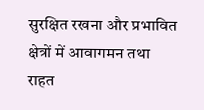सुरक्षित रखना और प्रभावित क्षेत्रों में आवागमन तथा राहत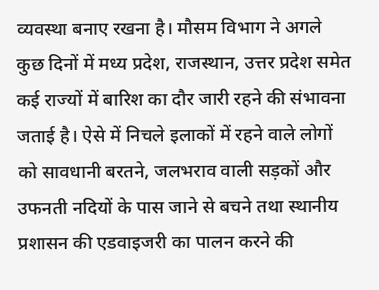व्यवस्था बनाए रखना है। मौसम विभाग ने अगले कुछ दिनों में मध्य प्रदेश, राजस्थान, उत्तर प्रदेश समेत कई राज्यों में बारिश का दौर जारी रहने की संभावना जताई है। ऐसे में निचले इलाकों में रहने वाले लोगों को सावधानी बरतने, जलभराव वाली सड़कों और उफनती नदियों के पास जाने से बचने तथा स्थानीय प्रशासन की एडवाइजरी का पालन करने की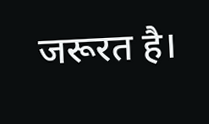जरूरत है।